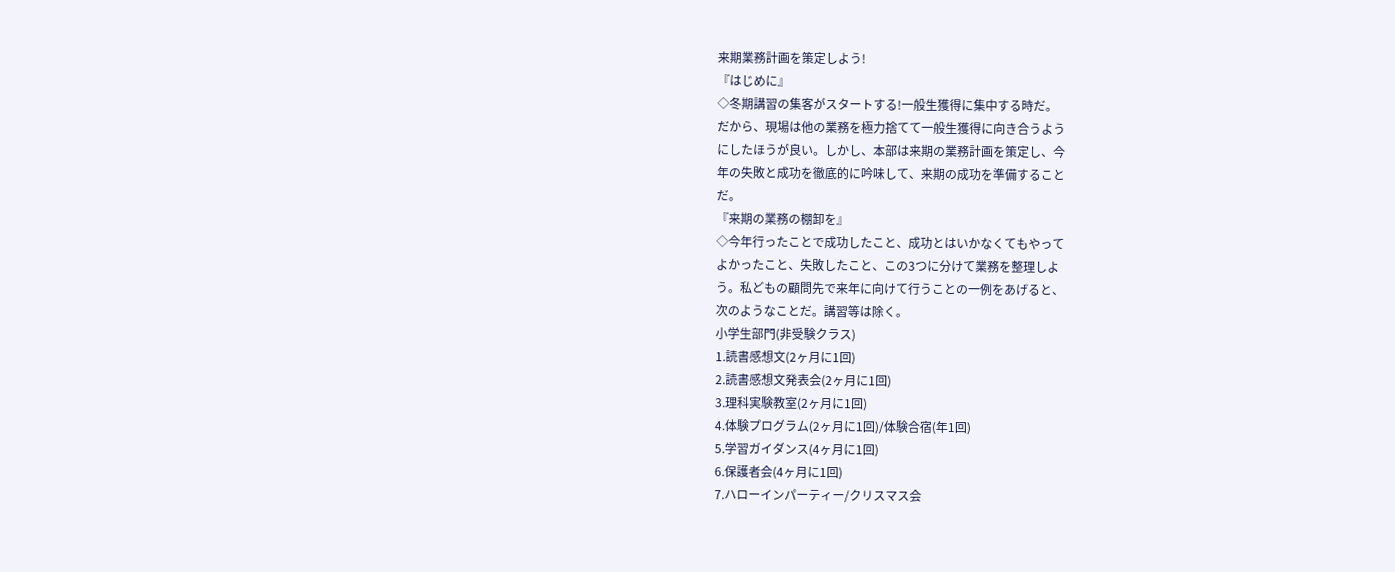来期業務計画を策定しよう!
『はじめに』
◇冬期講習の集客がスタートする!一般生獲得に集中する時だ。
だから、現場は他の業務を極力捨てて一般生獲得に向き合うよう
にしたほうが良い。しかし、本部は来期の業務計画を策定し、今
年の失敗と成功を徹底的に吟味して、来期の成功を準備すること
だ。
『来期の業務の棚卸を』
◇今年行ったことで成功したこと、成功とはいかなくてもやって
よかったこと、失敗したこと、この3つに分けて業務を整理しよ
う。私どもの顧問先で来年に向けて行うことの一例をあげると、
次のようなことだ。講習等は除く。
小学生部門(非受験クラス)
1.読書感想文(2ヶ月に1回)
2.読書感想文発表会(2ヶ月に1回)
3.理科実験教室(2ヶ月に1回)
4.体験プログラム(2ヶ月に1回)/体験合宿(年1回)
5.学習ガイダンス(4ヶ月に1回)
6.保護者会(4ヶ月に1回)
7.ハローインパーティー/クリスマス会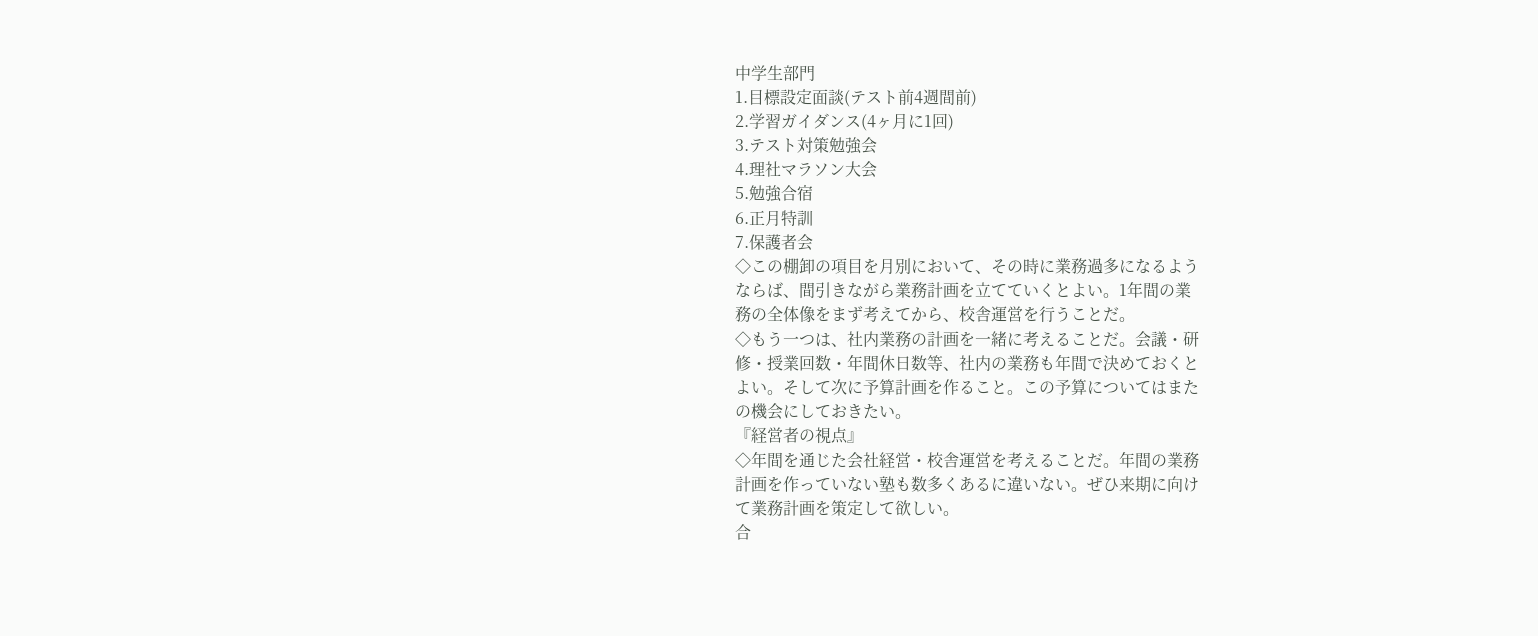中学生部門
1.目標設定面談(テスト前4週間前)
2.学習ガイダンス(4ヶ月に1回)
3.テスト対策勉強会
4.理社マラソン大会
5.勉強合宿
6.正月特訓
7.保護者会
◇この棚卸の項目を月別において、その時に業務過多になるよう
ならば、間引きながら業務計画を立てていくとよい。1年間の業
務の全体像をまず考えてから、校舎運営を行うことだ。
◇もう一つは、社内業務の計画を一緒に考えることだ。会議・研
修・授業回数・年間休日数等、社内の業務も年間で決めておくと
よい。そして次に予算計画を作ること。この予算についてはまた
の機会にしておきたい。
『経営者の視点』
◇年間を通じた会社経営・校舎運営を考えることだ。年間の業務
計画を作っていない塾も数多くあるに違いない。ぜひ来期に向け
て業務計画を策定して欲しい。
合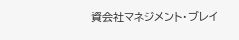資会社マネジメント・ブレイ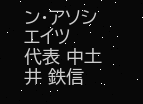ン・アソシエイツ
代表 中土井 鉄信